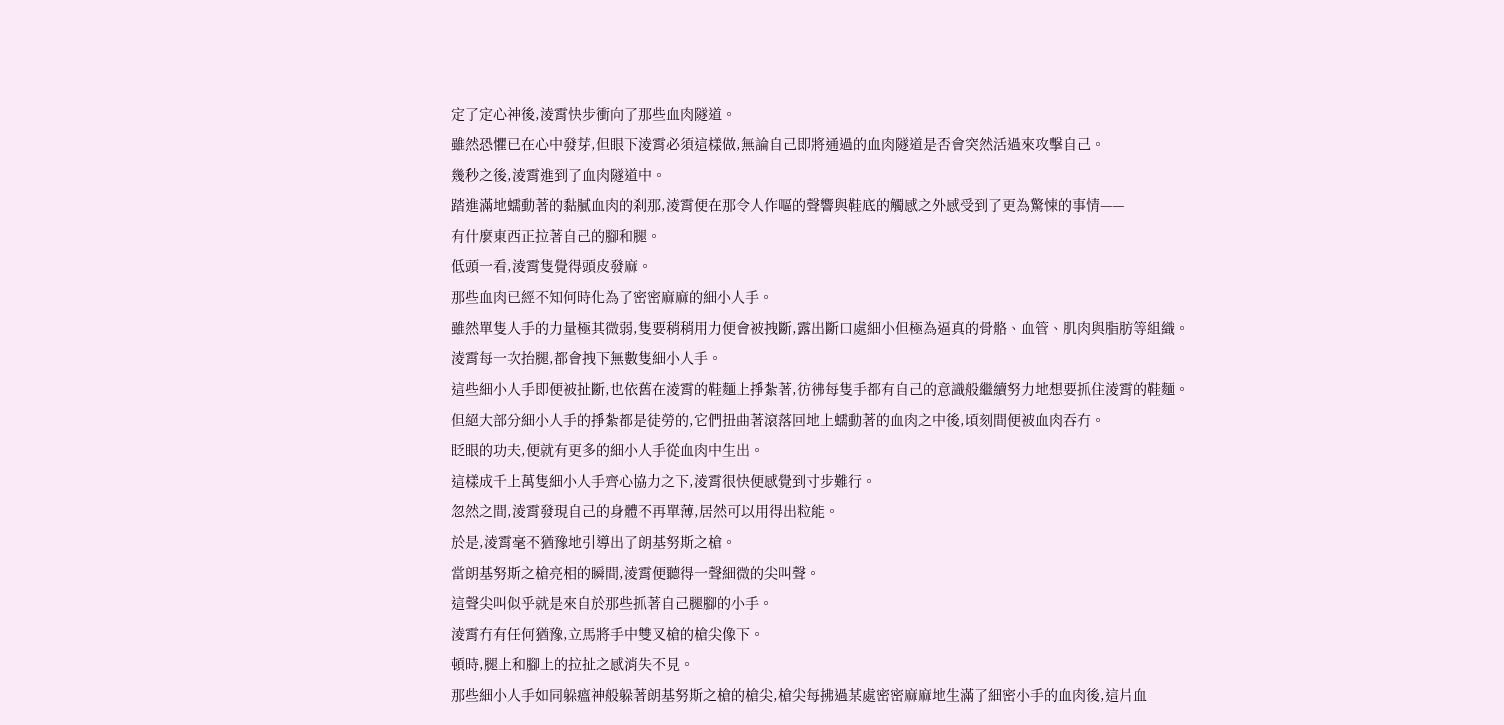定了定心神後,淩霄快步衝向了那些血肉隧道。
雖然恐懼已在心中發芽,但眼下淩霄必須這樣做,無論自己即將通過的血肉隧道是否會突然活過來攻擊自己。
幾秒之後,淩霄進到了血肉隧道中。
踏進滿地蠕動著的黏膩血肉的刹那,淩霄便在那令人作嘔的聲響與鞋底的觸感之外感受到了更為驚悚的事情——
有什麼東西正拉著自己的腳和腿。
低頭一看,淩霄隻覺得頭皮發麻。
那些血肉已經不知何時化為了密密麻麻的細小人手。
雖然單隻人手的力量極其微弱,隻要稍稍用力便會被拽斷,露出斷口處細小但極為逼真的骨骼、血管、肌肉與脂肪等組織。
淩霄每一次抬腿,都會拽下無數隻細小人手。
這些細小人手即便被扯斷,也依舊在淩霄的鞋麵上掙紮著,彷彿每隻手都有自己的意識般繼續努力地想要抓住淩霄的鞋麵。
但絕大部分細小人手的掙紮都是徒勞的,它們扭曲著滾落回地上蠕動著的血肉之中後,頃刻間便被血肉吞冇。
眨眼的功夫,便就有更多的細小人手從血肉中生出。
這樣成千上萬隻細小人手齊心協力之下,淩霄很快便感覺到寸步難行。
忽然之間,淩霄發現自己的身體不再單薄,居然可以用得出粒能。
於是,淩霄毫不猶豫地引導出了朗基努斯之槍。
當朗基努斯之槍亮相的瞬間,淩霄便聽得一聲細微的尖叫聲。
這聲尖叫似乎就是來自於那些抓著自己腿腳的小手。
淩霄冇有任何猶豫,立馬將手中雙叉槍的槍尖像下。
頓時,腿上和腳上的拉扯之感消失不見。
那些細小人手如同躲瘟神般躲著朗基努斯之槍的槍尖,槍尖每拂過某處密密麻麻地生滿了細密小手的血肉後,這片血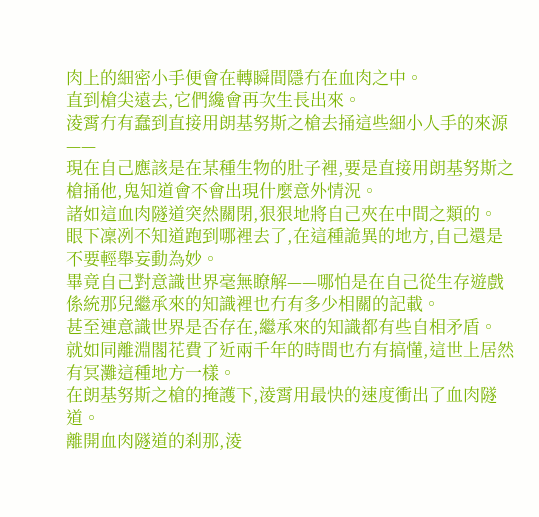肉上的細密小手便會在轉瞬間隱冇在血肉之中。
直到槍尖遠去,它們纔會再次生長出來。
淩霄冇有蠢到直接用朗基努斯之槍去捅這些細小人手的來源——
現在自己應該是在某種生物的肚子裡,要是直接用朗基努斯之槍捅他,鬼知道會不會出現什麼意外情況。
諸如這血肉隧道突然關閉,狠狠地將自己夾在中間之類的。
眼下凜冽不知道跑到哪裡去了,在這種詭異的地方,自己還是不要輕舉妄動為妙。
畢竟自己對意識世界毫無瞭解——哪怕是在自己從生存遊戲係統那兒繼承來的知識裡也冇有多少相關的記載。
甚至連意識世界是否存在,繼承來的知識都有些自相矛盾。
就如同離淵閣花費了近兩千年的時間也冇有搞懂,這世上居然有冥灘這種地方一樣。
在朗基努斯之槍的掩護下,淩霄用最快的速度衝出了血肉隧道。
離開血肉隧道的刹那,淩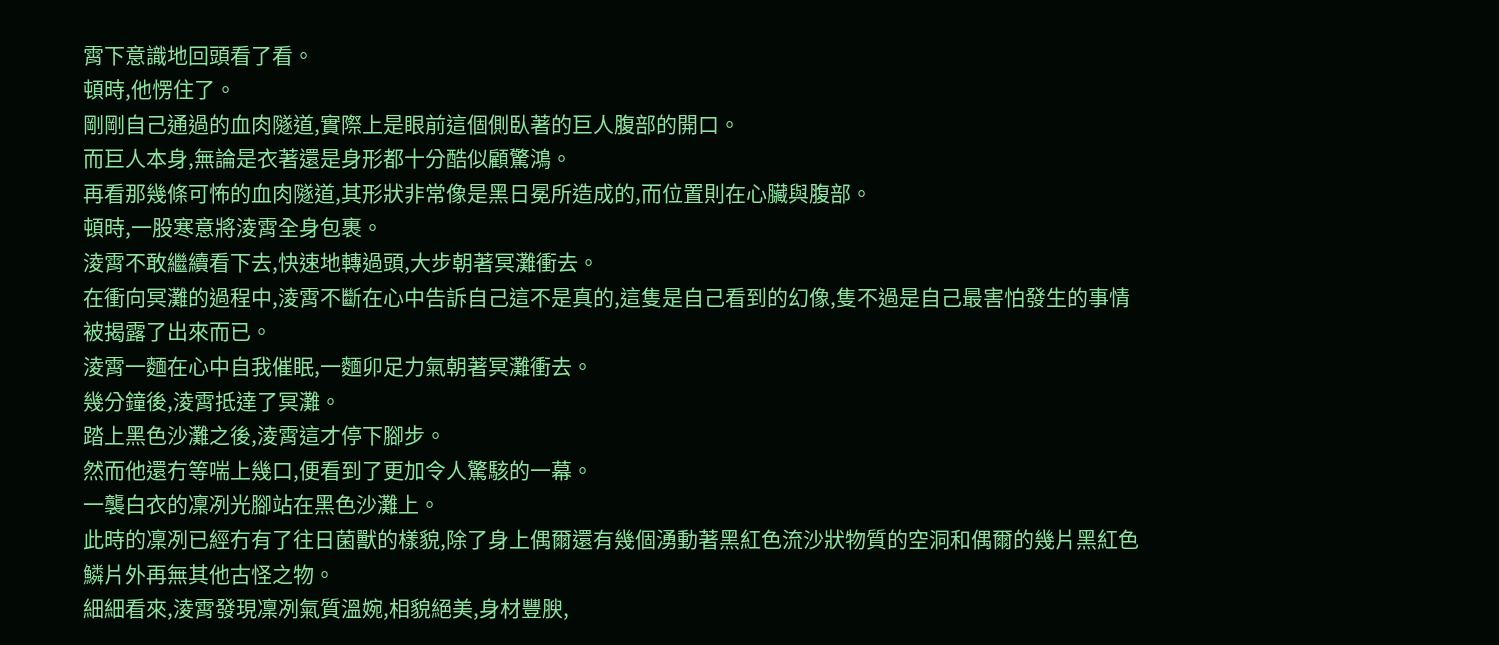霄下意識地回頭看了看。
頓時,他愣住了。
剛剛自己通過的血肉隧道,實際上是眼前這個側臥著的巨人腹部的開口。
而巨人本身,無論是衣著還是身形都十分酷似顧驚鴻。
再看那幾條可怖的血肉隧道,其形狀非常像是黑日冕所造成的,而位置則在心臟與腹部。
頓時,一股寒意將淩霄全身包裹。
淩霄不敢繼續看下去,快速地轉過頭,大步朝著冥灘衝去。
在衝向冥灘的過程中,淩霄不斷在心中告訴自己這不是真的,這隻是自己看到的幻像,隻不過是自己最害怕發生的事情被揭露了出來而已。
淩霄一麵在心中自我催眠,一麵卯足力氣朝著冥灘衝去。
幾分鐘後,淩霄抵達了冥灘。
踏上黑色沙灘之後,淩霄這才停下腳步。
然而他還冇等喘上幾口,便看到了更加令人驚駭的一幕。
一襲白衣的凜冽光腳站在黑色沙灘上。
此時的凜冽已經冇有了往日菌獸的樣貌,除了身上偶爾還有幾個湧動著黑紅色流沙狀物質的空洞和偶爾的幾片黑紅色鱗片外再無其他古怪之物。
細細看來,淩霄發現凜冽氣質溫婉,相貌絕美,身材豐腴,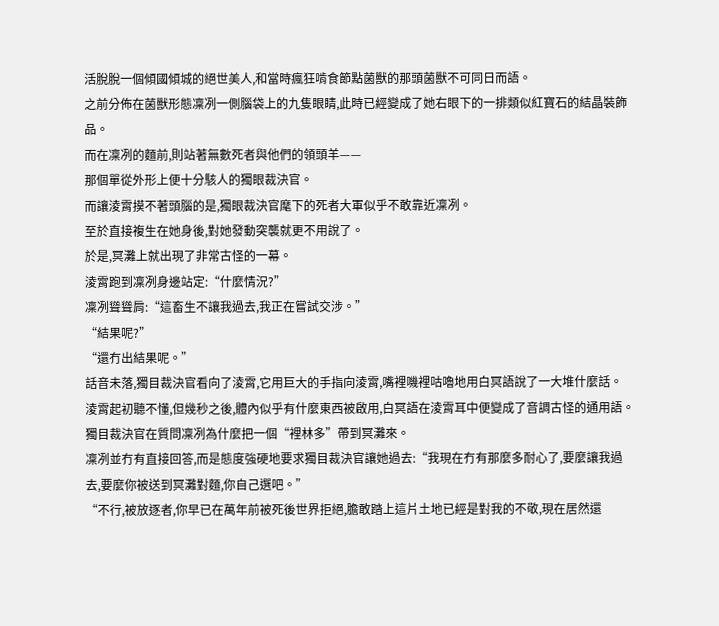活脫脫一個傾國傾城的絕世美人,和當時瘋狂啃食節點菌獸的那頭菌獸不可同日而語。
之前分佈在菌獸形態凜冽一側腦袋上的九隻眼睛,此時已經變成了她右眼下的一排類似紅寶石的結晶裝飾品。
而在凜冽的麵前,則站著無數死者與他們的領頭羊——
那個單從外形上便十分駭人的獨眼裁決官。
而讓淩霄摸不著頭腦的是,獨眼裁決官麾下的死者大軍似乎不敢靠近凜冽。
至於直接複生在她身後,對她發動突襲就更不用說了。
於是,冥灘上就出現了非常古怪的一幕。
淩霄跑到凜冽身邊站定:“什麼情況?”
凜冽聳聳肩:“這畜生不讓我過去,我正在嘗試交涉。”
“結果呢?”
“還冇出結果呢。”
話音未落,獨目裁決官看向了淩霄,它用巨大的手指向淩霄,嘴裡嘰裡咕嚕地用白冥語說了一大堆什麼話。
淩霄起初聽不懂,但幾秒之後,體內似乎有什麼東西被啟用,白冥語在淩霄耳中便變成了音調古怪的通用語。
獨目裁決官在質問凜冽為什麼把一個“裡林多”帶到冥灘來。
凜冽並冇有直接回答,而是態度強硬地要求獨目裁決官讓她過去:“我現在冇有那麼多耐心了,要麼讓我過去,要麼你被送到冥灘對麵,你自己選吧。”
“不行,被放逐者,你早已在萬年前被死後世界拒絕,膽敢踏上這片土地已經是對我的不敬,現在居然還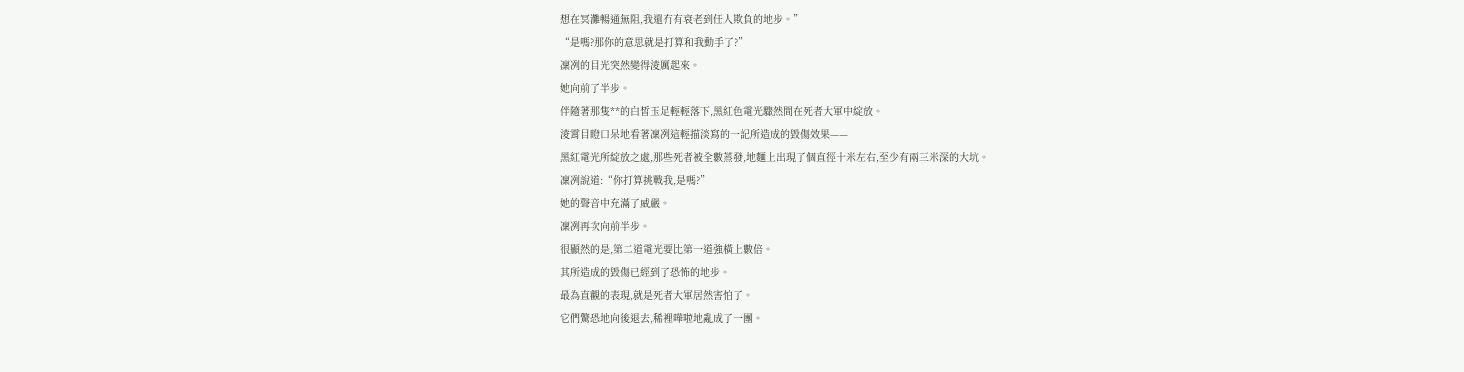想在冥灘暢通無阻,我還冇有衰老到任人欺負的地步。”
“是嗎?那你的意思就是打算和我動手了?”
凜冽的目光突然變得淩厲起來。
她向前了半步。
伴隨著那隻**的白皙玉足輕輕落下,黑紅色電光驟然間在死者大軍中綻放。
淩霄目瞪口呆地看著凜冽這輕描淡寫的一記所造成的毀傷效果——
黑紅電光所綻放之處,那些死者被全數蒸發,地麵上出現了個直徑十米左右,至少有兩三米深的大坑。
凜冽說道:“你打算挑戰我,是嗎?”
她的聲音中充滿了威嚴。
凜冽再次向前半步。
很顯然的是,第二道電光要比第一道強橫上數倍。
其所造成的毀傷已經到了恐怖的地步。
最為直觀的表現,就是死者大軍居然害怕了。
它們驚恐地向後退去,稀裡嘩啦地亂成了一團。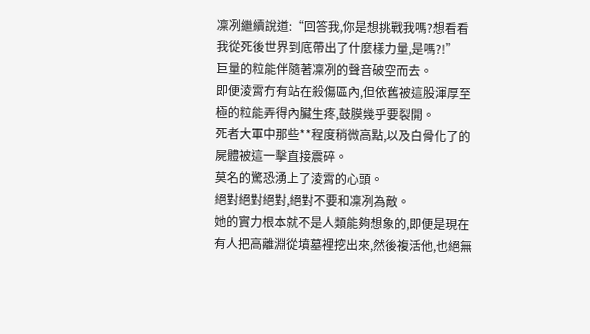凜冽繼續說道:“回答我,你是想挑戰我嗎?想看看我從死後世界到底帶出了什麼樣力量,是嗎?!”
巨量的粒能伴隨著凜冽的聲音破空而去。
即便淩霄冇有站在殺傷區內,但依舊被這股渾厚至極的粒能弄得內臟生疼,鼓膜幾乎要裂開。
死者大軍中那些**程度稍微高點,以及白骨化了的屍體被這一擊直接震碎。
莫名的驚恐湧上了淩霄的心頭。
絕對絕對絕對,絕對不要和凜冽為敵。
她的實力根本就不是人類能夠想象的,即便是現在有人把高離淵從墳墓裡挖出來,然後複活他,也絕無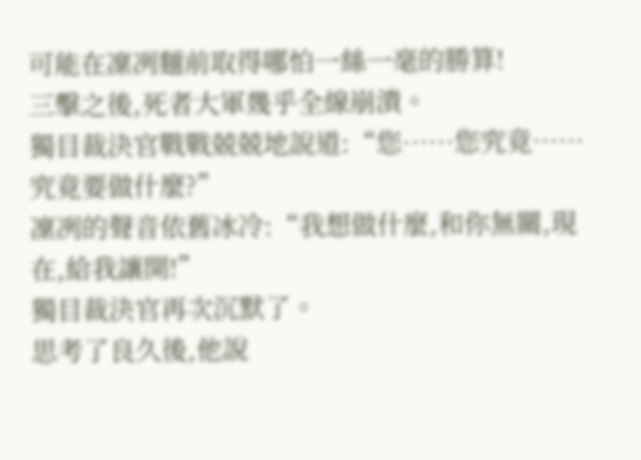可能在凜冽麵前取得哪怕一絲一毫的勝算!
三擊之後,死者大軍幾乎全線崩潰。
獨目裁決官戰戰兢兢地說道:“您……您究竟……究竟要做什麼?”
凜冽的聲音依舊冰冷:“我想做什麼,和你無關,現在,給我讓開!”
獨目裁決官再次沉默了。
思考了良久後,他說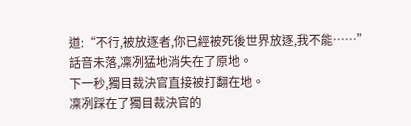道:“不行,被放逐者,你已經被死後世界放逐,我不能……”
話音未落,凜冽猛地消失在了原地。
下一秒,獨目裁決官直接被打翻在地。
凜冽踩在了獨目裁決官的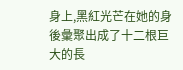身上,黑紅光芒在她的身後彙聚出成了十二根巨大的長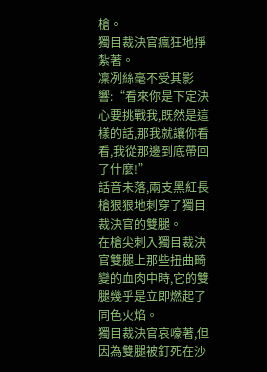槍。
獨目裁決官瘋狂地掙紮著。
凜冽絲毫不受其影響:“看來你是下定決心要挑戰我,既然是這樣的話,那我就讓你看看,我從那邊到底帶回了什麼!”
話音未落,兩支黑紅長槍狠狠地刺穿了獨目裁決官的雙腿。
在槍尖刺入獨目裁決官雙腿上那些扭曲畸變的血肉中時,它的雙腿幾乎是立即燃起了同色火焰。
獨目裁決官哀嚎著,但因為雙腿被釘死在沙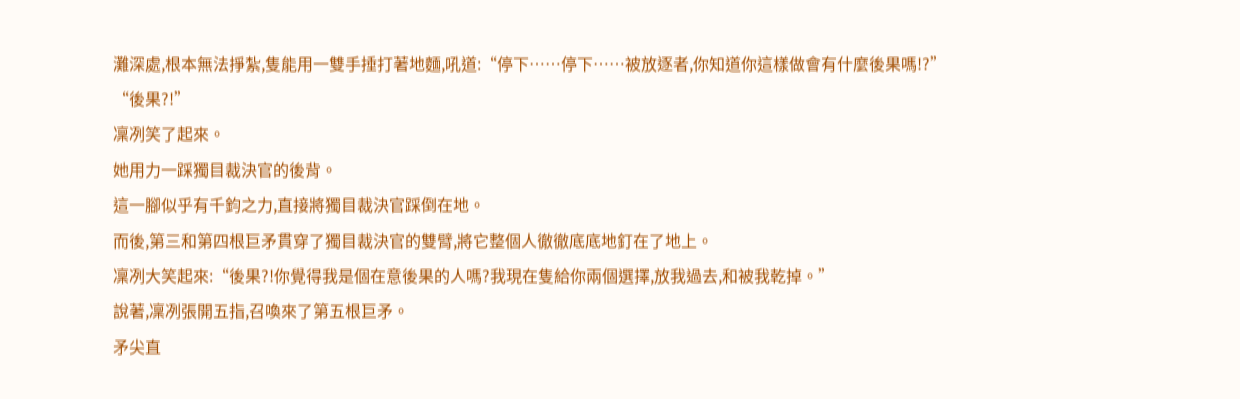灘深處,根本無法掙紮,隻能用一雙手捶打著地麵,吼道:“停下……停下……被放逐者,你知道你這樣做會有什麼後果嗎!?”
“後果?!”
凜冽笑了起來。
她用力一踩獨目裁決官的後背。
這一腳似乎有千鈞之力,直接將獨目裁決官踩倒在地。
而後,第三和第四根巨矛貫穿了獨目裁決官的雙臂,將它整個人徹徹底底地釘在了地上。
凜冽大笑起來:“後果?!你覺得我是個在意後果的人嗎?我現在隻給你兩個選擇,放我過去,和被我乾掉。”
說著,凜冽張開五指,召喚來了第五根巨矛。
矛尖直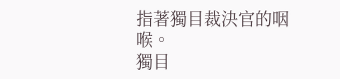指著獨目裁決官的咽喉。
獨目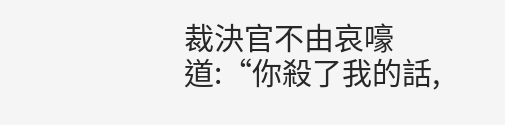裁決官不由哀嚎道:“你殺了我的話,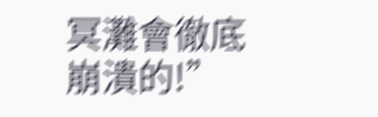冥灘會徹底崩潰的!”